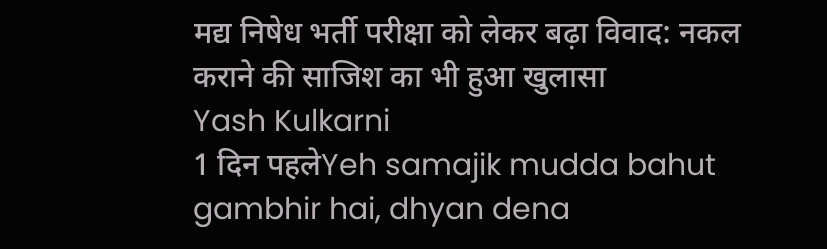मद्य निषेध भर्ती परीक्षा को लेकर बढ़ा विवाद: नकल कराने की साजिश का भी हुआ खुलासा
Yash Kulkarni
1 दिन पहलेYeh samajik mudda bahut gambhir hai, dhyan dena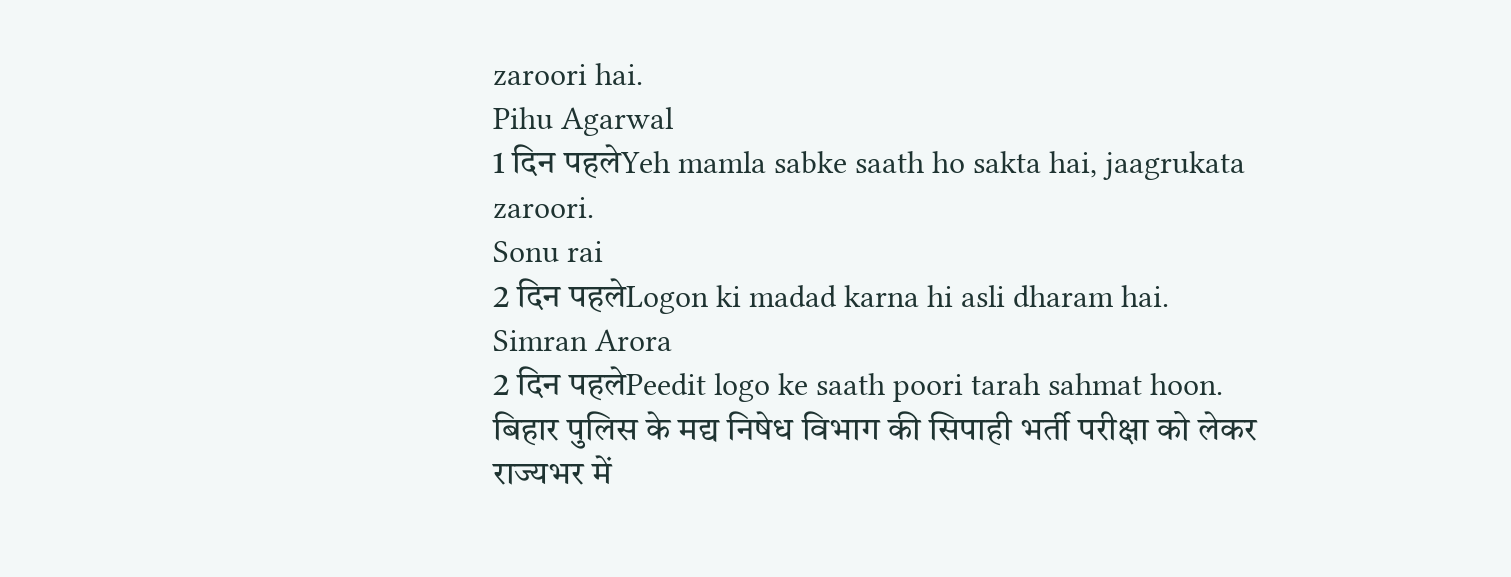zaroori hai.
Pihu Agarwal
1 दिन पहलेYeh mamla sabke saath ho sakta hai, jaagrukata zaroori.
Sonu rai
2 दिन पहलेLogon ki madad karna hi asli dharam hai.
Simran Arora
2 दिन पहलेPeedit logo ke saath poori tarah sahmat hoon.
बिहार पुलिस के मद्य निषेध विभाग की सिपाही भर्ती परीक्षा को लेकर राज्यभर में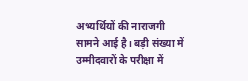अभ्यर्थियों की नाराजगी सामने आई है। बड़ी संख्या में उम्मीदवारों के परीक्षा में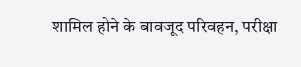शामिल होने के बावजूद परिवहन, परीक्षा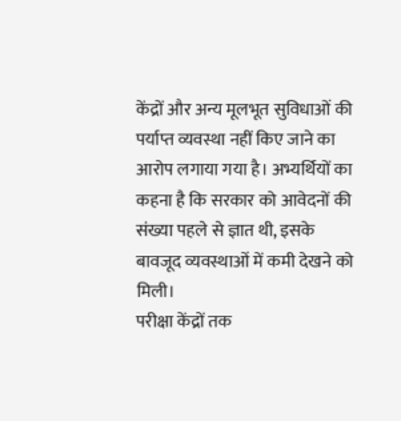केंद्रों और अन्य मूलभूत सुविधाओं की पर्याप्त व्यवस्था नहीं किए जाने का आरोप लगाया गया है। अभ्यर्थियों का कहना है कि सरकार को आवेदनों की संख्या पहले से ज्ञात थी, इसके बावजूद व्यवस्थाओं में कमी देखने को मिली।
परीक्षा केंद्रों तक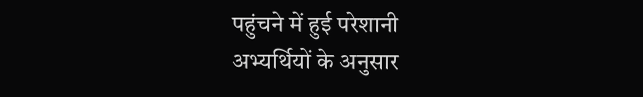पहुंचने में हुई परेशानी
अभ्यर्थियों के अनुसार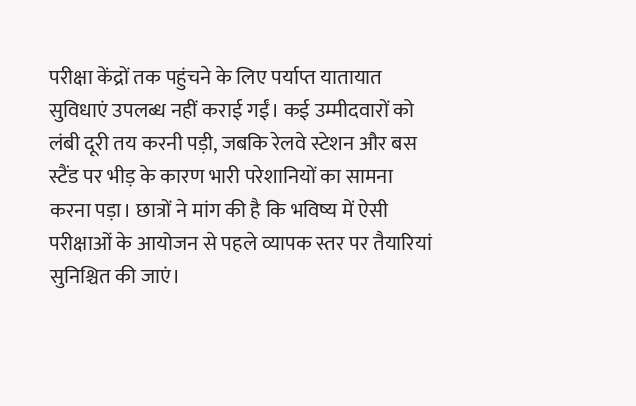परीक्षा केंद्रों तक पहुंचने के लिए पर्याप्त यातायात सुविधाएं उपलब्ध नहीं कराई गईं। कई उम्मीदवारों को लंबी दूरी तय करनी पड़ी, जबकि रेलवे स्टेशन और बस स्टैंड पर भीड़ के कारण भारी परेशानियों का सामना करना पड़ा। छात्रों ने मांग की है कि भविष्य में ऐसी परीक्षाओं के आयोजन से पहले व्यापक स्तर पर तैयारियां सुनिश्चित की जाएं।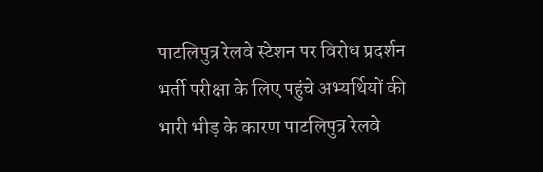पाटलिपुत्र रेलवे स्टेशन पर विरोध प्रदर्शन
भर्ती परीक्षा के लिए पहुंचे अभ्यर्थियों की भारी भीड़ के कारण पाटलिपुत्र रेलवे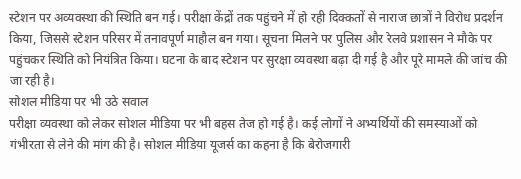स्टेशन पर अव्यवस्था की स्थिति बन गई। परीक्षा केंद्रों तक पहुंचने में हो रही दिक्कतों से नाराज छात्रों ने विरोध प्रदर्शन किया, जिससे स्टेशन परिसर में तनावपूर्ण माहौल बन गया। सूचना मिलने पर पुलिस और रेलवे प्रशासन ने मौके पर पहुंचकर स्थिति को नियंत्रित किया। घटना के बाद स्टेशन पर सुरक्षा व्यवस्था बढ़ा दी गई है और पूरे मामले की जांच की जा रही है।
सोशल मीडिया पर भी उठे सवाल
परीक्षा व्यवस्था को लेकर सोशल मीडिया पर भी बहस तेज हो गई है। कई लोगों ने अभ्यर्थियों की समस्याओं को गंभीरता से लेने की मांग की है। सोशल मीडिया यूजर्स का कहना है कि बेरोजगारी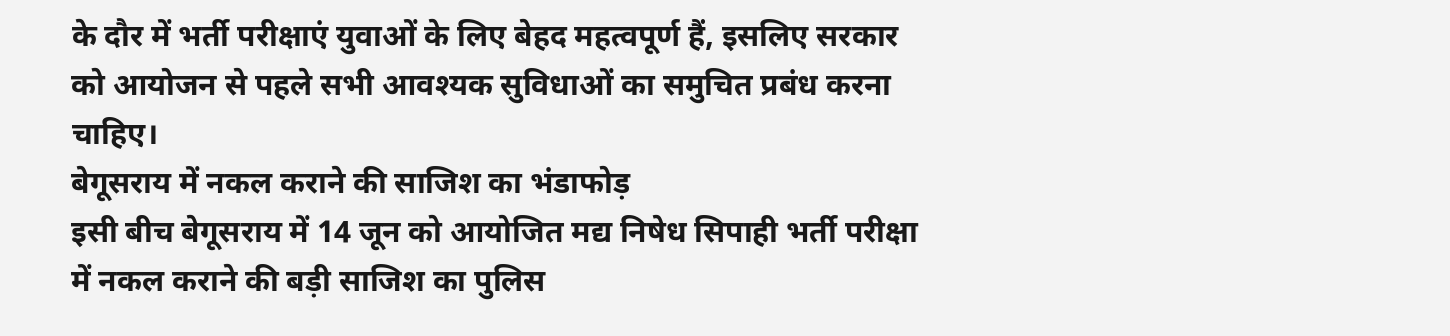के दौर में भर्ती परीक्षाएं युवाओं के लिए बेहद महत्वपूर्ण हैं, इसलिए सरकार को आयोजन से पहले सभी आवश्यक सुविधाओं का समुचित प्रबंध करना चाहिए।
बेगूसराय में नकल कराने की साजिश का भंडाफोड़
इसी बीच बेगूसराय में 14 जून को आयोजित मद्य निषेध सिपाही भर्ती परीक्षा में नकल कराने की बड़ी साजिश का पुलिस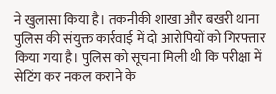ने खुलासा किया है। तकनीकी शाखा और बखरी थाना पुलिस की संयुक्त कार्रवाई में दो आरोपियों को गिरफ्तार किया गया है। पुलिस को सूचना मिली थी कि परीक्षा में सेटिंग कर नकल कराने के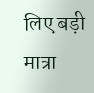लिए बड़ी मात्रा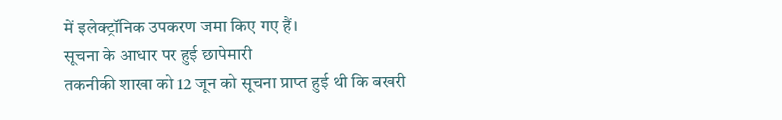में इलेक्ट्रॉनिक उपकरण जमा किए गए हैं।
सूचना के आधार पर हुई छापेमारी
तकनीकी शाखा को 12 जून को सूचना प्राप्त हुई थी कि बखरी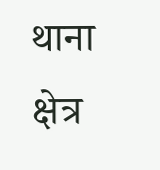थाना क्षेत्र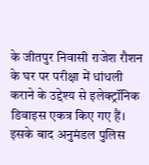के जीतपुर निवासी राजेश रौशन के घर पर परीक्षा में धांधली कराने के उद्देश्य से इलेक्ट्रॉनिक डिवाइस एकत्र किए गए हैं। इसके बाद अनुमंडल पुलिस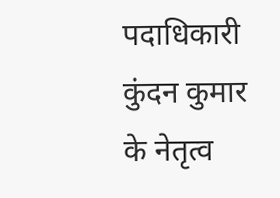पदाधिकारी कुंदन कुमार के नेतृत्व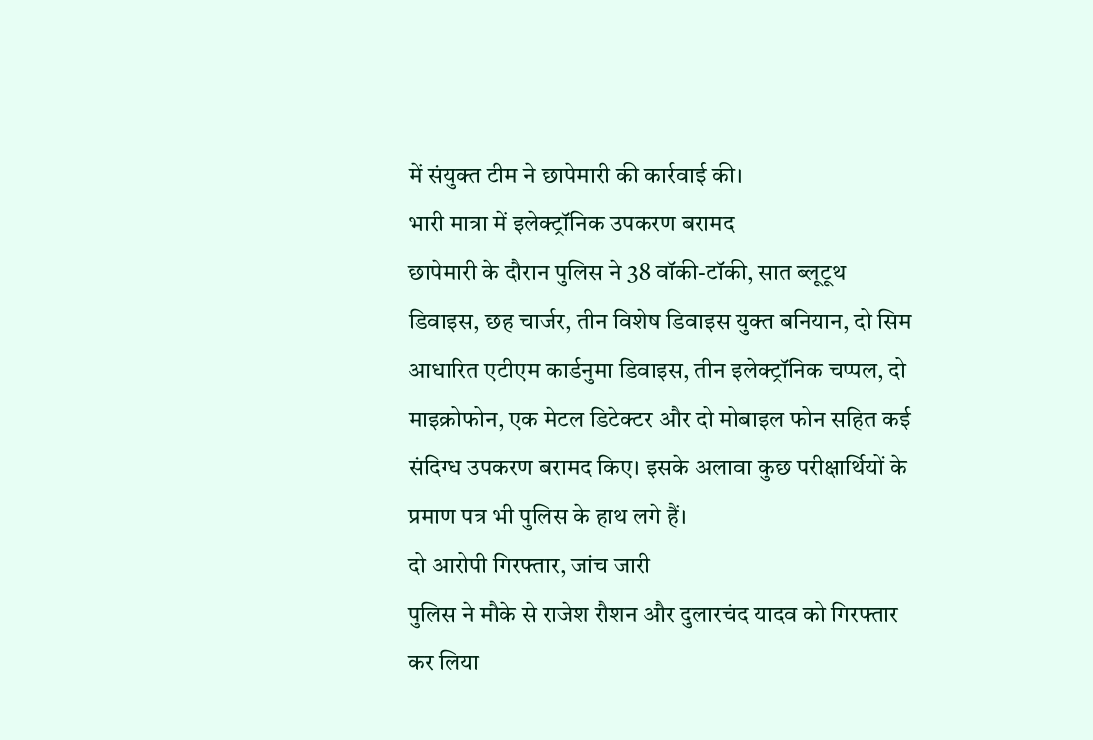में संयुक्त टीम ने छापेमारी की कार्रवाई की।
भारी मात्रा में इलेक्ट्रॉनिक उपकरण बरामद
छापेमारी के दौरान पुलिस ने 38 वॉकी-टॉकी, सात ब्लूटूथ डिवाइस, छह चार्जर, तीन विशेष डिवाइस युक्त बनियान, दो सिम आधारित एटीएम कार्डनुमा डिवाइस, तीन इलेक्ट्रॉनिक चप्पल, दो माइक्रोफोन, एक मेटल डिटेक्टर और दो मोबाइल फोन सहित कई संदिग्ध उपकरण बरामद किए। इसके अलावा कुछ परीक्षार्थियों के प्रमाण पत्र भी पुलिस के हाथ लगे हैं।
दो आरोपी गिरफ्तार, जांच जारी
पुलिस ने मौके से राजेश रौशन और दुलारचंद यादव को गिरफ्तार कर लिया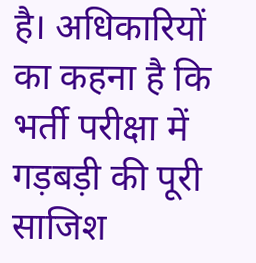है। अधिकारियों का कहना है कि भर्ती परीक्षा में गड़बड़ी की पूरी साजिश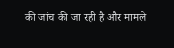की जांच की जा रही है और मामले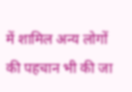में शामिल अन्य लोगों की पहचान भी की जा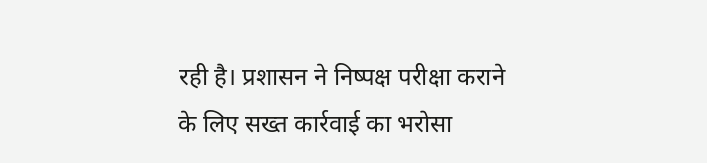रही है। प्रशासन ने निष्पक्ष परीक्षा कराने के लिए सख्त कार्रवाई का भरोसा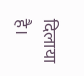दिलाया है।